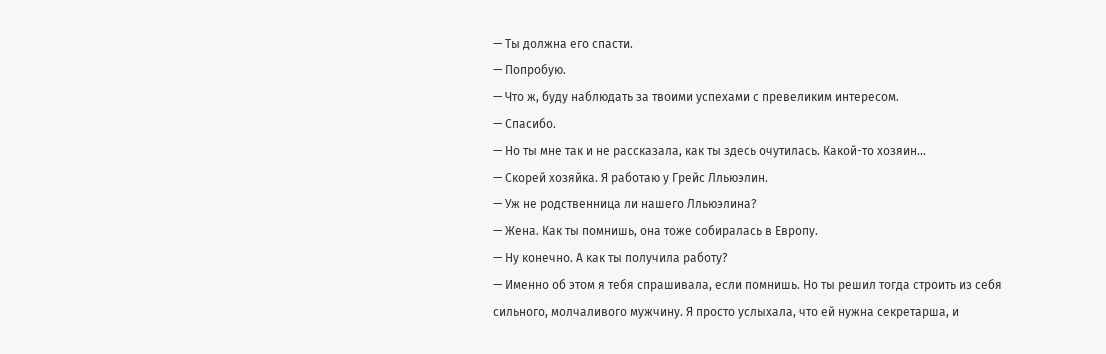— Ты должна его спасти.
— Попробую.
— Что ж, буду наблюдать за твоими успехами с превеликим интересом.
— Спасибо.
— Но ты мне так и не рассказала, как ты здесь очутилась. Какой-то хозяин…
— Скорей хозяйка. Я работаю у Грейс Лльюэлин.
— Уж не родственница ли нашего Лльюэлина?
— Жена. Как ты помнишь, она тоже собиралась в Европу.
— Ну конечно. А как ты получила работу?
— Именно об этом я тебя спрашивала, если помнишь. Но ты решил тогда строить из себя сильного, молчаливого мужчину. Я просто услыхала, что ей нужна секретарша, и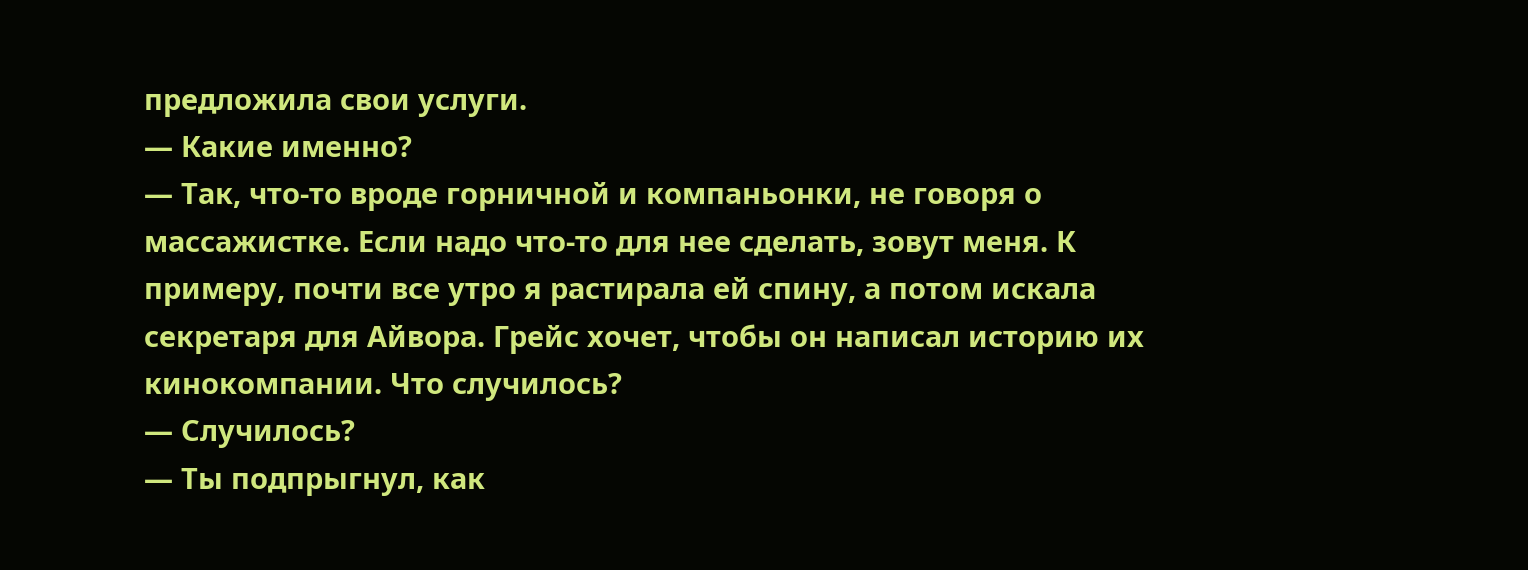предложила свои услуги.
— Какие именно?
— Так, что-то вроде горничной и компаньонки, не говоря о массажистке. Если надо что-то для нее сделать, зовут меня. К примеру, почти все утро я растирала ей спину, а потом искала секретаря для Айвора. Грейс хочет, чтобы он написал историю их кинокомпании. Что случилось?
— Случилось?
— Ты подпрыгнул, как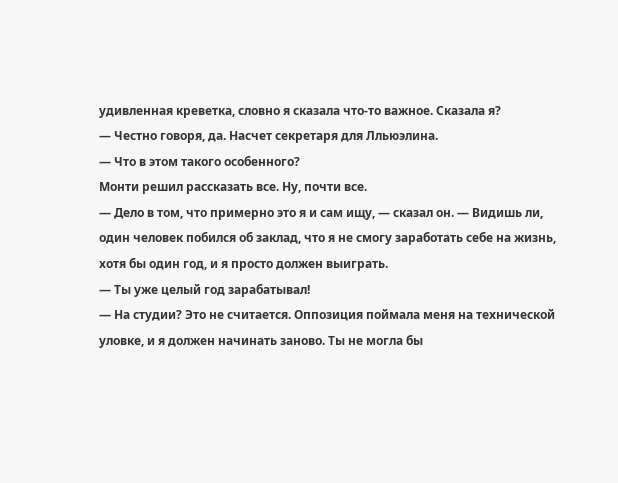удивленная креветка, словно я сказала что-то важное. Сказала я?
— Честно говоря, да. Насчет секретаря для Лльюэлина.
— Что в этом такого особенного?
Монти решил рассказать все. Ну, почти все.
— Дело в том, что примерно это я и сам ищу, — сказал он. — Видишь ли, один человек побился об заклад, что я не смогу заработать себе на жизнь, хотя бы один год, и я просто должен выиграть.
— Ты уже целый год зарабатывал!
— На студии? Это не считается. Оппозиция поймала меня на технической уловке, и я должен начинать заново. Ты не могла бы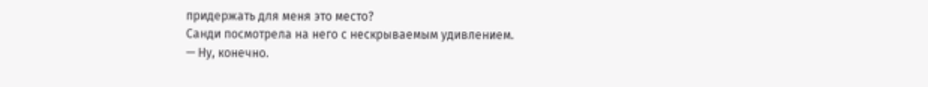придержать для меня это место?
Санди посмотрела на него с нескрываемым удивлением.
— Ну, конечно.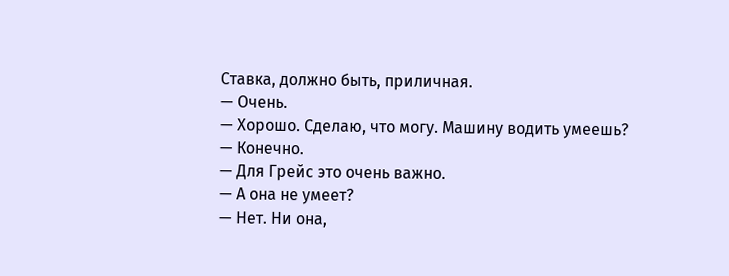Ставка, должно быть, приличная.
— Очень.
— Хорошо. Сделаю, что могу. Машину водить умеешь?
— Конечно.
— Для Грейс это очень важно.
— А она не умеет?
— Нет. Ни она,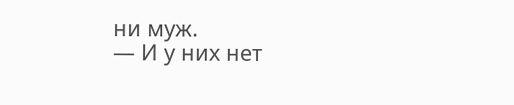ни муж.
— И у них нет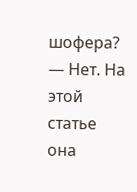шофера?
— Нет. На этой статье она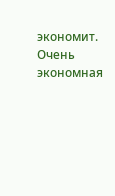экономит. Очень экономная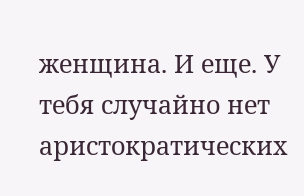женщина. И еще. У тебя случайно нет аристократических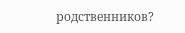родственников?